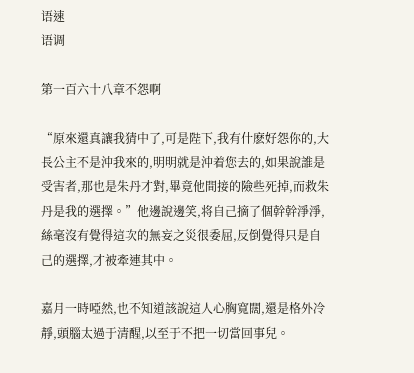语速
语调

第一百六十八章不怨啊

“原來還真讓我猜中了,可是陛下,我有什麽好怨你的,大長公主不是沖我來的,明明就是沖着您去的,如果說誰是受害者,那也是朱丹才對,畢竟他間接的險些死掉,而救朱丹是我的選擇。”他邊說邊笑,将自己摘了個幹幹淨淨,絲毫沒有覺得這次的無妄之災很委屈,反倒覺得只是自己的選擇,才被牽連其中。

嘉月一時啞然,也不知道該說這人心胸寬闊,還是格外冷靜,頭腦太過于清醒,以至于不把一切當回事兒。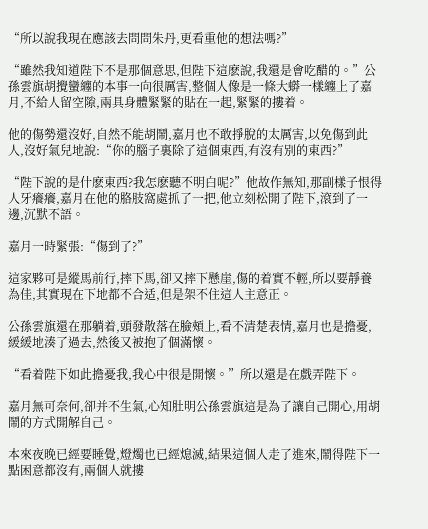“所以說我現在應該去問問朱丹,更看重他的想法嗎?”

“雖然我知道陛下不是那個意思,但陛下這麽說,我還是會吃醋的。”公孫雲旗胡攪蠻纏的本事一向很厲害,整個人像是一條大蟒一樣纏上了嘉月,不給人留空隙,兩具身體緊緊的貼在一起,緊緊的摟着。

他的傷勢還沒好,自然不能胡鬧,嘉月也不敢掙脫的太厲害,以免傷到此人,沒好氣兒地說:“你的腦子裏除了這個東西,有沒有別的東西?”

“陛下說的是什麽東西?我怎麽聽不明白呢?”他故作無知,那副樣子恨得人牙癢癢,嘉月在他的胳肢窩處抓了一把,他立刻松開了陛下,滾到了一邊,沉默不語。

嘉月一時緊張:“傷到了?”

這家夥可是縱馬前行,摔下馬,卻又摔下懸崖,傷的着實不輕,所以要靜養為佳,其實現在下地都不合适,但是架不住這人主意正。

公孫雲旗還在那躺着,頭發散落在臉頰上,看不清楚表情,嘉月也是擔憂,緩緩地湊了過去,然後又被抱了個滿懷。

“看着陛下如此擔憂我,我心中很是開懷。”所以還是在戲弄陛下。

嘉月無可奈何,卻并不生氣,心知肚明公孫雲旗這是為了讓自己開心,用胡鬧的方式開解自己。

本來夜晚已經要睡覺,燈燭也已經熄滅,結果這個人走了進來,鬧得陛下一點困意都沒有,兩個人就摟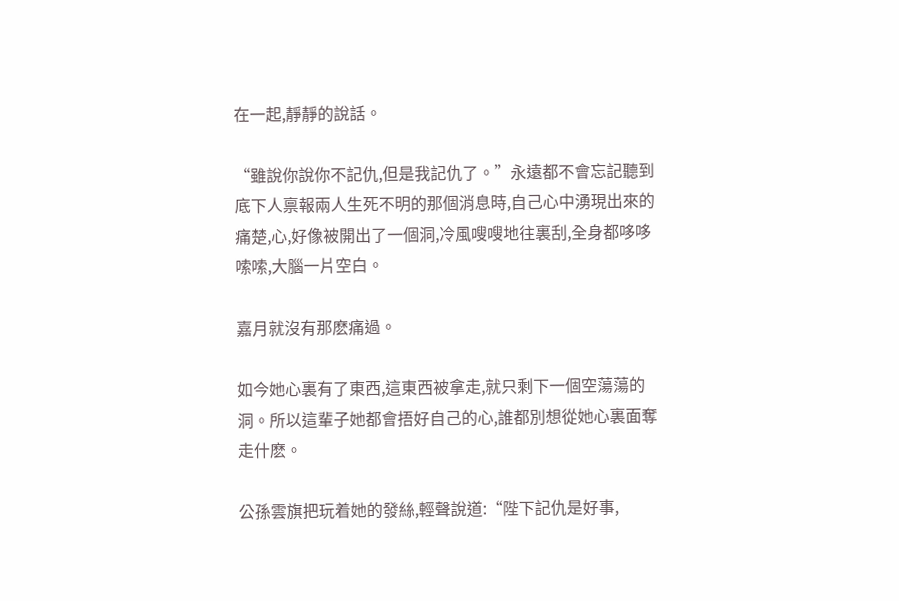在一起,靜靜的說話。

“雖說你說你不記仇,但是我記仇了。”永遠都不會忘記聽到底下人禀報兩人生死不明的那個消息時,自己心中湧現出來的痛楚,心,好像被開出了一個洞,冷風嗖嗖地往裏刮,全身都哆哆嗦嗦,大腦一片空白。

嘉月就沒有那麽痛過。

如今她心裏有了東西,這東西被拿走,就只剩下一個空蕩蕩的洞。所以這輩子她都會捂好自己的心,誰都別想從她心裏面奪走什麽。

公孫雲旗把玩着她的發絲,輕聲說道:“陛下記仇是好事,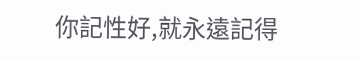你記性好,就永遠記得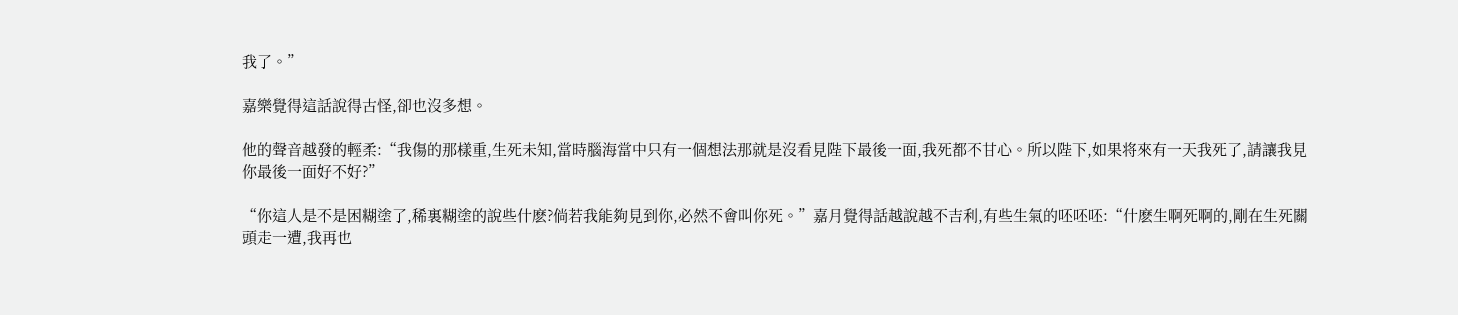我了。”

嘉樂覺得這話說得古怪,卻也沒多想。

他的聲音越發的輕柔:“我傷的那樣重,生死未知,當時腦海當中只有一個想法那就是沒看見陛下最後一面,我死都不甘心。所以陛下,如果将來有一天我死了,請讓我見你最後一面好不好?”

“你這人是不是困糊塗了,稀裏糊塗的說些什麽?倘若我能夠見到你,必然不會叫你死。”嘉月覺得話越說越不吉利,有些生氣的呸呸呸:“什麽生啊死啊的,剛在生死關頭走一遭,我再也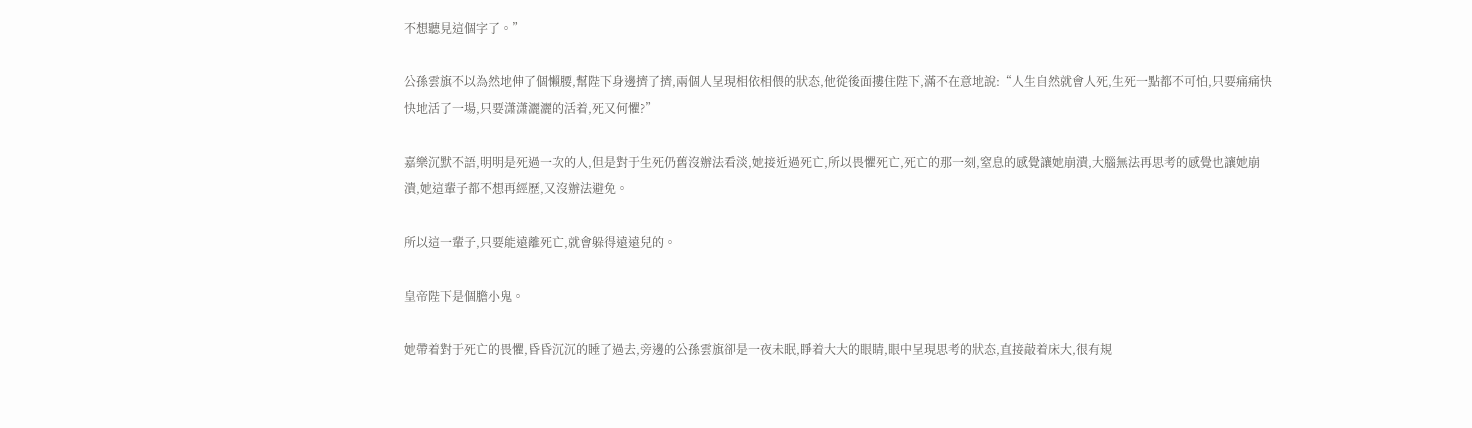不想聽見這個字了。”

公孫雲旗不以為然地伸了個懶腰,幫陛下身邊擠了擠,兩個人呈現相依相偎的狀态,他從後面摟住陛下,滿不在意地說:“人生自然就會人死,生死一點都不可怕,只要痛痛快快地活了一場,只要潇潇灑灑的活着,死又何懼?”

嘉樂沉默不語,明明是死過一次的人,但是對于生死仍舊沒辦法看淡,她接近過死亡,所以畏懼死亡,死亡的那一刻,窒息的感覺讓她崩潰,大腦無法再思考的感覺也讓她崩潰,她這輩子都不想再經歷,又沒辦法避免。

所以這一輩子,只要能遠離死亡,就會躲得遠遠兒的。

皇帝陛下是個膽小鬼。

她帶着對于死亡的畏懼,昏昏沉沉的睡了過去,旁邊的公孫雲旗卻是一夜未眠,睜着大大的眼睛,眼中呈現思考的狀态,直接敲着床大,很有規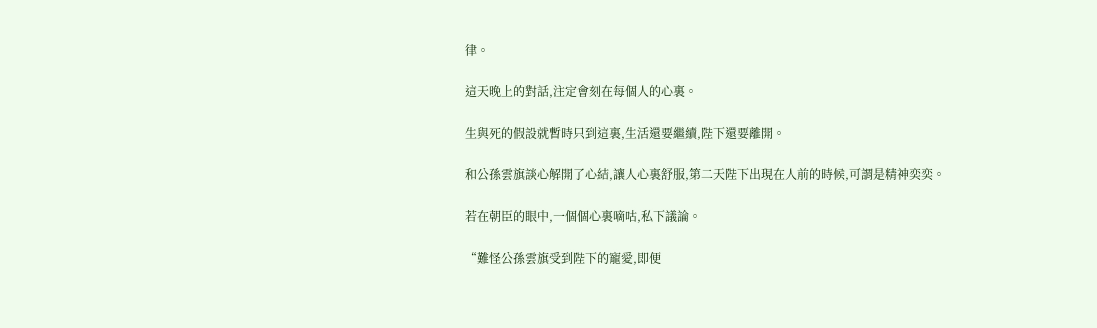律。

這天晚上的對話,注定會刻在每個人的心裏。

生與死的假設就暫時只到這裏,生活還要繼續,陛下還要離開。

和公孫雲旗談心解開了心結,讓人心裏舒服,第二天陛下出現在人前的時候,可謂是精神奕奕。

若在朝臣的眼中,一個個心裏嘀咕,私下議論。

“難怪公孫雲旗受到陛下的寵愛,即便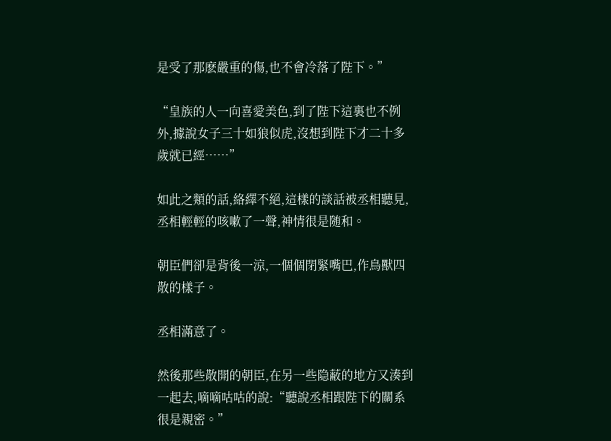是受了那麽嚴重的傷,也不會冷落了陛下。”

“皇族的人一向喜愛美色,到了陛下這裏也不例外,據說女子三十如狼似虎,沒想到陛下才二十多歲就已經……”

如此之類的話,絡繹不絕,這樣的談話被丞相聽見,丞相輕輕的咳嗽了一聲,神情很是随和。

朝臣們卻是背後一涼,一個個閉緊嘴巴,作鳥獸四散的樣子。

丞相滿意了。

然後那些散開的朝臣,在另一些隐蔽的地方又湊到一起去,嘀嘀咕咕的說:“聽說丞相跟陛下的關系很是親密。”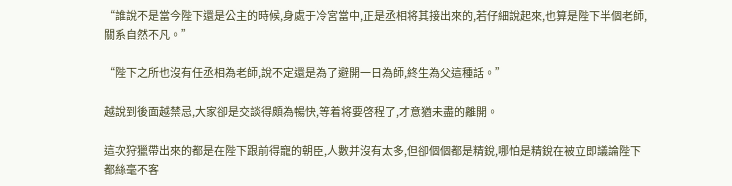“誰說不是當今陛下還是公主的時候,身處于冷宮當中,正是丞相将其接出來的,若仔細說起來,也算是陛下半個老師,關系自然不凡。”

“陛下之所也沒有任丞相為老師,說不定還是為了避開一日為師,終生為父這種話。”

越說到後面越禁忌,大家卻是交談得頗為暢快,等着将要啓程了,才意猶未盡的離開。

這次狩獵帶出來的都是在陛下跟前得寵的朝臣,人數并沒有太多,但卻個個都是精銳,哪怕是精銳在被立即議論陛下都絲毫不客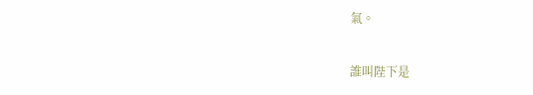氣。

誰叫陛下是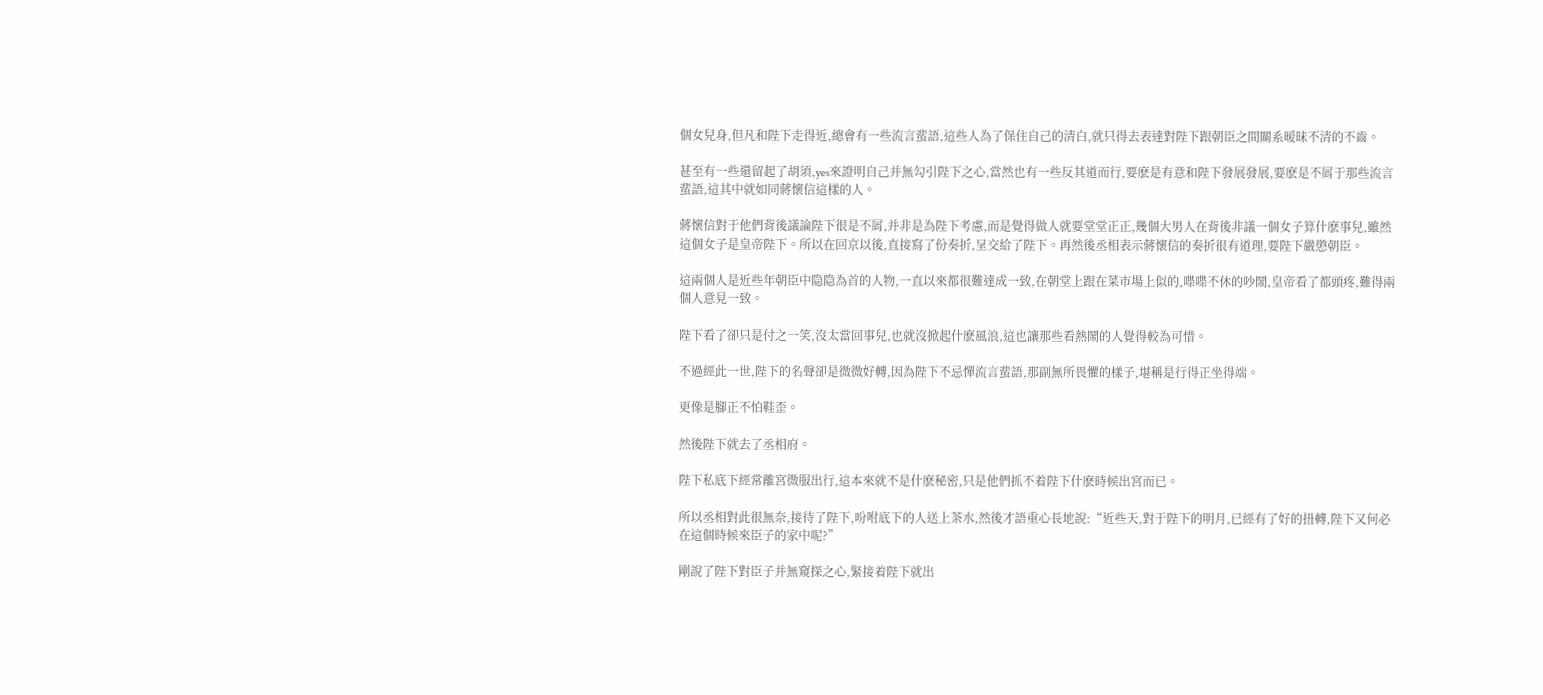個女兒身,但凡和陛下走得近,總會有一些流言蜚語,這些人為了保住自己的清白,就只得去表達對陛下跟朝臣之間關系暧昧不清的不齒。

甚至有一些還留起了胡須,yes來證明自己并無勾引陛下之心,當然也有一些反其道而行,要麽是有意和陛下發展發展,要麽是不屑于那些流言蜚語,這其中就如同蔣懷信這樣的人。

蔣懷信對于他們背後議論陛下很是不屑,并非是為陛下考慮,而是覺得做人就要堂堂正正,幾個大男人在背後非議一個女子算什麽事兒,雖然這個女子是皇帝陛下。所以在回京以後,直接寫了份奏折,呈交給了陛下。再然後丞相表示蔣懷信的奏折很有道理,要陛下嚴懲朝臣。

這兩個人是近些年朝臣中隐隐為首的人物,一直以來都很難達成一致,在朝堂上跟在菜市場上似的,喋喋不休的吵鬧,皇帝看了都頭疼,難得兩個人意見一致。

陛下看了卻只是付之一笑,沒太當回事兒,也就沒掀起什麽風浪,這也讓那些看熱鬧的人覺得較為可惜。

不過經此一世,陛下的名聲卻是微微好轉,因為陛下不忌憚流言蜚語,那副無所畏懼的樣子,堪稱是行得正坐得端。

更像是腳正不怕鞋歪。

然後陛下就去了丞相府。

陛下私底下經常離宮微服出行,這本來就不是什麽秘密,只是他們抓不着陛下什麽時候出宮而已。

所以丞相對此很無奈,接待了陛下,吩咐底下的人送上茶水,然後才語重心長地說:“近些天,對于陛下的明月,已經有了好的扭轉,陛下又何必在這個時候來臣子的家中呢?”

剛說了陛下對臣子并無窺探之心,緊接着陛下就出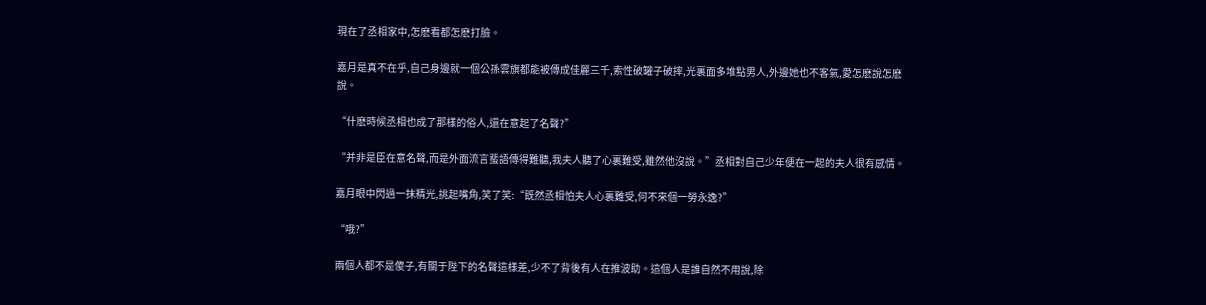現在了丞相家中,怎麽看都怎麽打臉。

嘉月是真不在乎,自己身邊就一個公孫雲旗都能被傳成佳麗三千,索性破罐子破摔,光裏面多堆點男人,外邊她也不客氣,愛怎麽說怎麽說。

“什麽時候丞相也成了那樣的俗人,還在意起了名聲?”

“并非是臣在意名聲,而是外面流言蜚語傳得難聽,我夫人聽了心裏難受,雖然他沒說。”丞相對自己少年便在一起的夫人很有感情。

嘉月眼中閃過一抹精光,挑起嘴角,笑了笑:“既然丞相怕夫人心裏難受,何不來個一勞永逸?”

“哦?”

兩個人都不是傻子,有關于陛下的名聲這樣差,少不了背後有人在推波助。這個人是誰自然不用說,除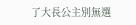了大長公主別無選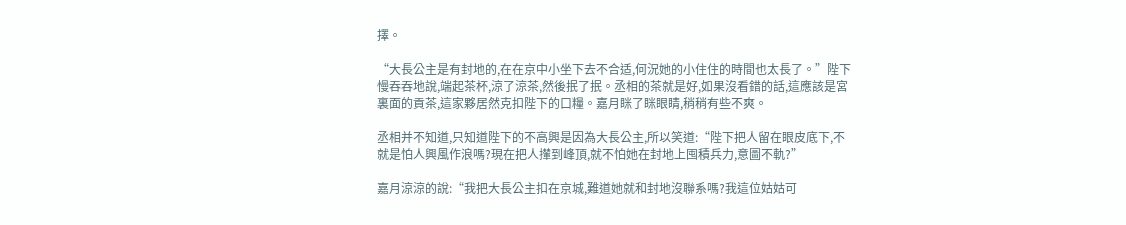擇。

“大長公主是有封地的,在在京中小坐下去不合适,何況她的小住住的時間也太長了。”陛下慢吞吞地說,端起茶杯,涼了涼茶,然後抿了抿。丞相的茶就是好,如果沒看錯的話,這應該是宮裏面的貢茶,這家夥居然克扣陛下的口糧。嘉月眯了眯眼睛,稍稍有些不爽。

丞相并不知道,只知道陛下的不高興是因為大長公主,所以笑道:“陛下把人留在眼皮底下,不就是怕人興風作浪嗎?現在把人攆到峰頂,就不怕她在封地上囤積兵力,意圖不軌?”

嘉月涼涼的說:“我把大長公主扣在京城,難道她就和封地沒聯系嗎?我這位姑姑可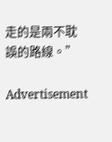走的是兩不耽誤的路線。”

Advertisement